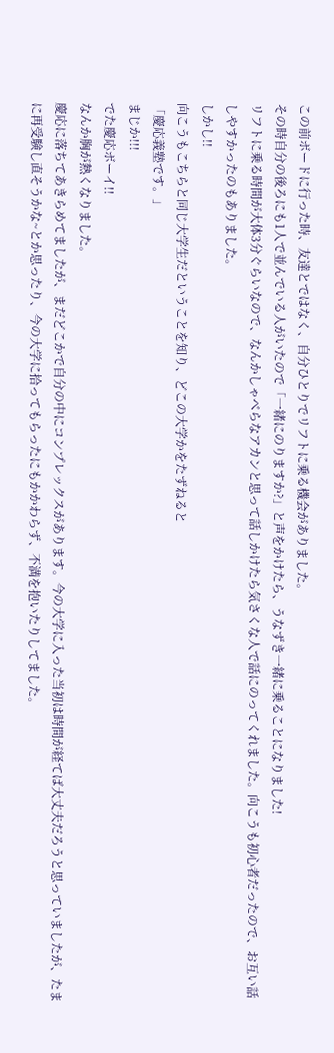この前ボードに行った時、友達とではなく、自分ひとりでリフトに乗る機会がありました。
その時自分の後ろにも1人で並んでいる人がいたので「一緒にのりますか?」と声をかけたら、うなずき一緒に乗ることになりました!
リフトに乗る時間が大体3分ぐらいなので、なんかしゃべらなアカンと思って話しかけたら気さくな人で話にのってくれました。向こうも初心者だったので、お互い話しやすかったのもありました。
しかし!!
向こうもこちらと同じ大学生だということを知り、どこの大学かをたずねると
「慶応義塾です。」
まじか!!!
でた慶応ボーイ!!
なんか胸が熱くなりました。
慶応に落ちてあきらめてましたが、まだどこかで自分の中にコンプレックスがあります。今の大学に入った当初は時間が経てば大丈夫だろうと思っていましたが、たまに再受験し直そうかな~とか思ったり、今の大学に拾ってもらったにもかかわらず、不満を抱いたりしてました。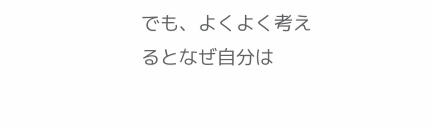でも、よくよく考えるとなぜ自分は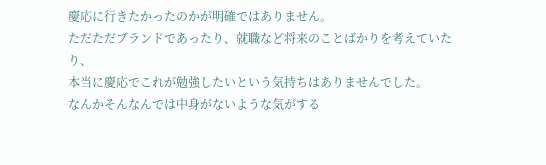慶応に行きたかったのかが明確ではありません。
ただただブランドであったり、就職など将来のことばかりを考えていたり、
本当に慶応でこれが勉強したいという気持ちはありませんでした。
なんかそんなんでは中身がないような気がする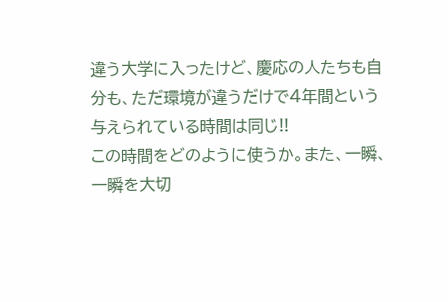違う大学に入ったけど、慶応の人たちも自分も、ただ環境が違うだけで4年間という与えられている時間は同じ!!
この時間をどのように使うか。また、一瞬、一瞬を大切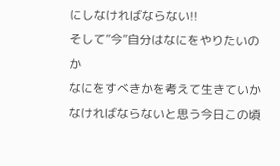にしなければならない!!
そして”今”自分はなにをやりたいのか
なにをすべきかを考えて生きていかなければならないと思う今日この頃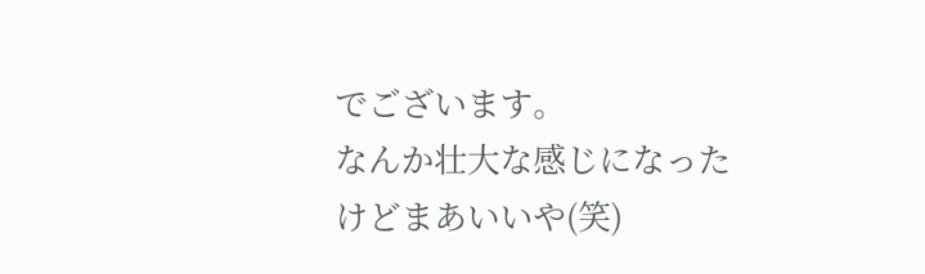でございます。
なんか壮大な感じになったけどまあいいや(笑)